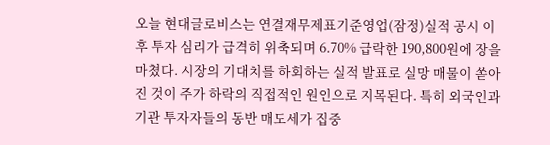오늘 현대글로비스는 연결재무제표기준영업(잠정)실적 공시 이후 투자 심리가 급격히 위축되며 6.70% 급락한 190,800원에 장을 마쳤다. 시장의 기대치를 하회하는 실적 발표로 실망 매물이 쏟아진 것이 주가 하락의 직접적인 원인으로 지목된다. 특히 외국인과 기관 투자자들의 동반 매도세가 집중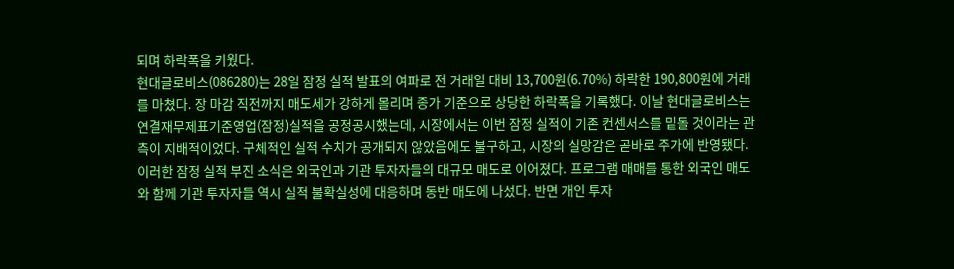되며 하락폭을 키웠다.
현대글로비스(086280)는 28일 잠정 실적 발표의 여파로 전 거래일 대비 13,700원(6.70%) 하락한 190,800원에 거래를 마쳤다. 장 마감 직전까지 매도세가 강하게 몰리며 종가 기준으로 상당한 하락폭을 기록했다. 이날 현대글로비스는 연결재무제표기준영업(잠정)실적을 공정공시했는데, 시장에서는 이번 잠정 실적이 기존 컨센서스를 밑돌 것이라는 관측이 지배적이었다. 구체적인 실적 수치가 공개되지 않았음에도 불구하고, 시장의 실망감은 곧바로 주가에 반영됐다.
이러한 잠정 실적 부진 소식은 외국인과 기관 투자자들의 대규모 매도로 이어졌다. 프로그램 매매를 통한 외국인 매도와 함께 기관 투자자들 역시 실적 불확실성에 대응하며 동반 매도에 나섰다. 반면 개인 투자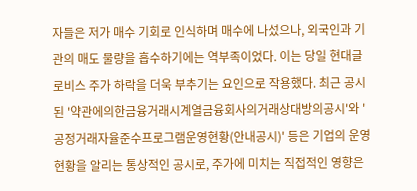자들은 저가 매수 기회로 인식하며 매수에 나섰으나, 외국인과 기관의 매도 물량을 흡수하기에는 역부족이었다. 이는 당일 현대글로비스 주가 하락을 더욱 부추기는 요인으로 작용했다. 최근 공시된 '약관에의한금융거래시계열금융회사의거래상대방의공시'와 '공정거래자율준수프로그램운영현황(안내공시)' 등은 기업의 운영 현황을 알리는 통상적인 공시로, 주가에 미치는 직접적인 영향은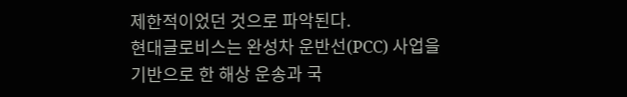제한적이었던 것으로 파악된다.
현대글로비스는 완성차 운반선(PCC) 사업을 기반으로 한 해상 운송과 국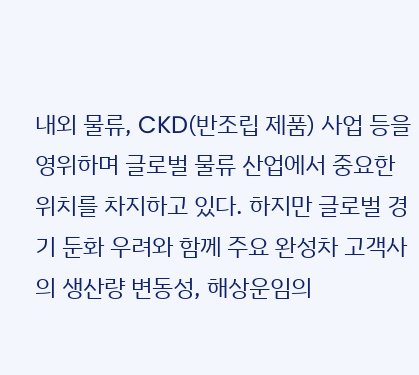내외 물류, CKD(반조립 제품) 사업 등을 영위하며 글로벌 물류 산업에서 중요한 위치를 차지하고 있다. 하지만 글로벌 경기 둔화 우려와 함께 주요 완성차 고객사의 생산량 변동성, 해상운임의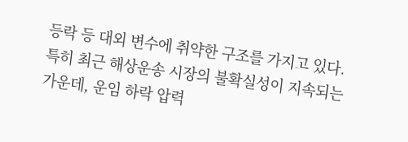등락 등 대외 변수에 취약한 구조를 가지고 있다. 특히 최근 해상운송 시장의 불확실성이 지속되는 가운데, 운임 하락 압력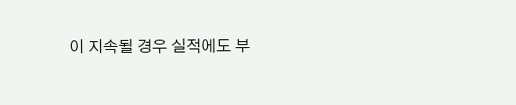이 지속될 경우 실적에도 부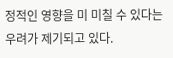정적인 영향을 미 미칠 수 있다는 우려가 제기되고 있다.